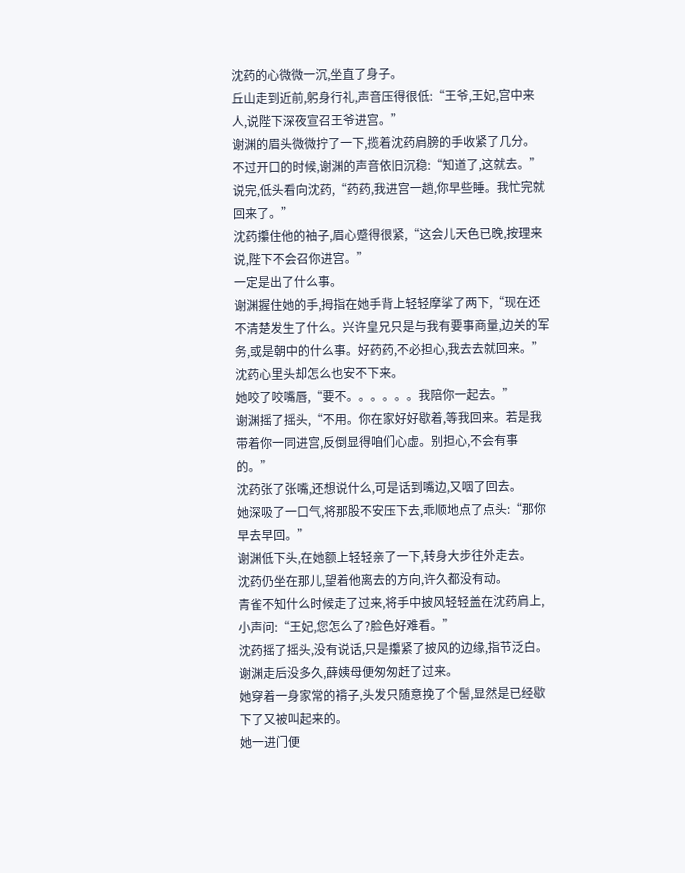沈药的心微微一沉,坐直了身子。
丘山走到近前,躬身行礼,声音压得很低:“王爷,王妃,宫中来人,说陛下深夜宣召王爷进宫。”
谢渊的眉头微微拧了一下,揽着沈药肩膀的手收紧了几分。
不过开口的时候,谢渊的声音依旧沉稳:“知道了,这就去。”
说完,低头看向沈药,“药药,我进宫一趟,你早些睡。我忙完就回来了。”
沈药攥住他的袖子,眉心蹙得很紧,“这会儿天色已晚,按理来说,陛下不会召你进宫。”
一定是出了什么事。
谢渊握住她的手,拇指在她手背上轻轻摩挲了两下,“现在还不清楚发生了什么。兴许皇兄只是与我有要事商量,边关的军务,或是朝中的什么事。好药药,不必担心,我去去就回来。”
沈药心里头却怎么也安不下来。
她咬了咬嘴唇,“要不。。。。。。我陪你一起去。”
谢渊摇了摇头,“不用。你在家好好歇着,等我回来。若是我带着你一同进宫,反倒显得咱们心虚。别担心,不会有事的。”
沈药张了张嘴,还想说什么,可是话到嘴边,又咽了回去。
她深吸了一口气,将那股不安压下去,乖顺地点了点头:“那你早去早回。”
谢渊低下头,在她额上轻轻亲了一下,转身大步往外走去。
沈药仍坐在那儿,望着他离去的方向,许久都没有动。
青雀不知什么时候走了过来,将手中披风轻轻盖在沈药肩上,小声问:“王妃,您怎么了?脸色好难看。”
沈药摇了摇头,没有说话,只是攥紧了披风的边缘,指节泛白。
谢渊走后没多久,薛姨母便匆匆赶了过来。
她穿着一身家常的褙子,头发只随意挽了个髻,显然是已经歇下了又被叫起来的。
她一进门便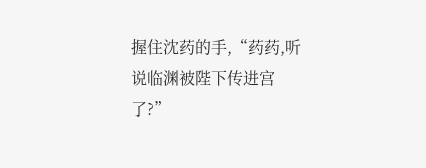握住沈药的手,“药药,听说临渊被陛下传进宫了?”